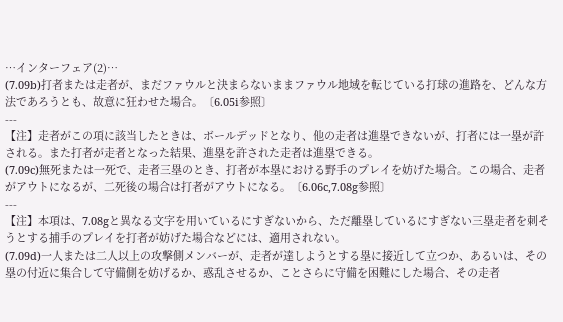…インターフェア(2)…
(7.09b)打者または走者が、まだファウルと決まらないままファウル地域を転じている打球の進路を、どんな方法であろうとも、故意に狂わせた場合。〔6.05i参照〕
---
【注】走者がこの項に該当したときは、ボールデッドとなり、他の走者は進塁できないが、打者には一塁が許される。また打者が走者となった結果、進塁を許された走者は進塁できる。
(7.09c)無死または一死で、走者三塁のとき、打者が本塁における野手のプレイを妨げた場合。この場合、走者がアウトになるが、二死後の場合は打者がアウトになる。〔6.06c,7.08g参照〕
---
【注】本項は、7.08gと異なる文字を用いているにすぎないから、ただ離塁しているにすぎない三塁走者を刺そうとする捕手のプレイを打者が妨げた場合などには、適用されない。
(7.09d)一人または二人以上の攻撃側メンバーが、走者が達しようとする塁に接近して立つか、あるいは、その塁の付近に集合して守備側を妨げるか、惑乱させるか、ことさらに守備を困難にした場合、その走者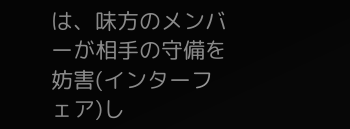は、味方のメンバーが相手の守備を妨害(インターフェア)し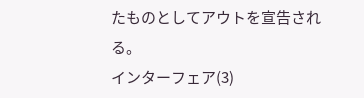たものとしてアウトを宣告される。
インターフェア(3)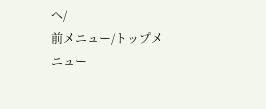へ/
前メニュー/トップメニュー